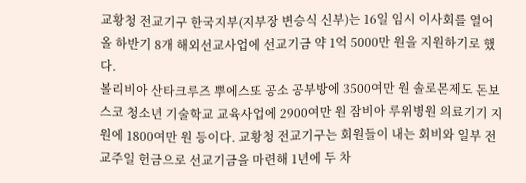교황청 전교기구 한국지부(지부장 변승식 신부)는 16일 임시 이사회를 열어 올 하반기 8개 해외선교사업에 선교기금 약 1억 5000만 원을 지원하기로 했다.
볼리비아 산타크루즈 뿌에스또 공소 공부방에 3500여만 원 솔로몬제도 돈보스코 청소년 기술학교 교육사업에 2900여만 원 잠비아 루위병원 의료기기 지원에 1800여만 원 등이다. 교황청 전교기구는 회원들이 내는 회비와 일부 전교주일 헌금으로 선교기금을 마련해 1년에 두 차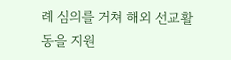례 심의를 거쳐 해외 선교활동을 지원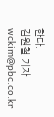한다.
김원철 기자 wckim@pbc.co.kr